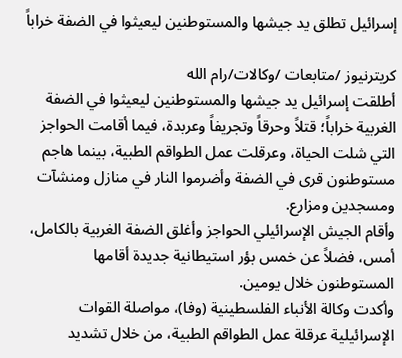إسرائيل تطلق يد جيشها والمستوطنين ليعيثوا في الضفة خراباً

كريترنيوز /متابعات /وكالات/رام الله
أطلقت إسرائيل يد جيشها والمستوطنين ليعيثوا في الضفة الغربية خراباً؛ قتلاً وحرقاً وتجريفاً وعربدة، فيما أقامت الحواجز التي شلت الحياة، وعرقلت عمل الطواقم الطبية، بينما هاجم مستوطنون قرى في الضفة وأضرموا النار في منازل ومنشآت ومسجدين ومزارع.
وأقام الجيش الإسرائيلي الحواجز وأغلق الضفة الغربية بالكامل، أمس، فضلاً عن خمس بؤر استيطانية جديدة أقامها المستوطنون خلال يومين.
وأكدت وكالة الأنباء الفلسطينية (وفا)، مواصلة القوات الإسرائيلية عرقلة عمل الطواقم الطبية، من خلال تشديد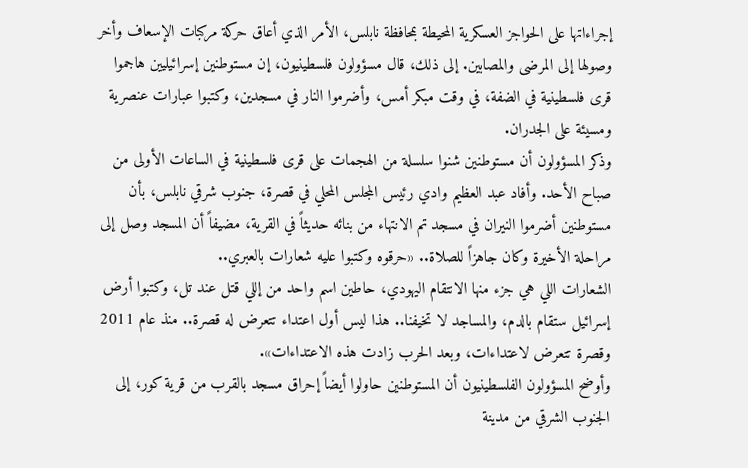إجراءاتها على الحواجز العسكرية المحيطة بمحافظة نابلس، الأمر الذي أعاق حركة مركبات الإسعاف وأخر وصولها إلى المرضى والمصابين. إلى ذلك، قال مسؤولون فلسطينيون، إن مستوطنين إسرائيليين هاجموا قرى فلسطينية في الضفة، في وقت مبكر أمس، وأضرموا النار في مسجدين، وكتبوا عبارات عنصرية ومسيئة على الجدران.
وذكر المسؤولون أن مستوطنين شنوا سلسلة من الهجمات على قرى فلسطينية في الساعات الأولى من صباح الأحد. وأفاد عبد العظيم وادي رئيس المجلس المحلي في قصرة، جنوب شرقي نابلس، بأن مستوطنين أضرموا النيران في مسجد تم الانتهاء من بنائه حديثاً في القرية، مضيفاً أن المسجد وصل إلى مراحلة الأخيرة وكان جاهزاً للصلاة.. «حرقوه وكتبوا عليه شعارات بالعبري..
الشعارات اللي هي جزء منها الانتقام اليهودي، حاطين اسم واحد من إللي قتل عند تل، وكتبوا أرض إسرائيل ستقام بالدم، والمساجد لا تخيفنا.. هذا ليس أول اعتداء تتعرض له قصرة.. منذ عام 2011 وقصرة تتعرض لاعتداءات، وبعد الحرب زادت هذه الاعتداءات».
وأوضح المسؤولون الفلسطينيون أن المستوطنين حاولوا أيضاً إحراق مسجد بالقرب من قرية كور، إلى الجنوب الشرقي من مدينة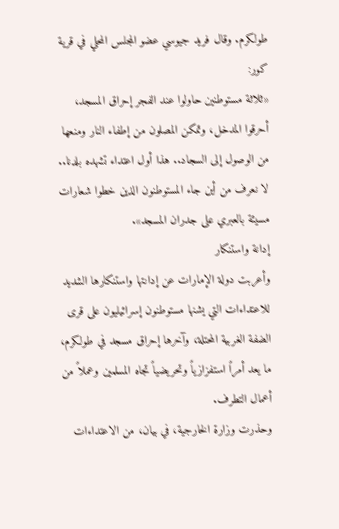طولكرم. وقال فريد جيوسي عضو المجلس المحلي في قرية كور:
«ثلاثة مستوطنين حاولوا عند الفجر إحراق المسجد، أحرقوا المدخل، وتمكن المصلون من إطفاء النار ومنعها من الوصول إلى السجاد.. هذا أول اعتداء تشهده بلدنا.. لا نعرف من أين جاء المستوطنون الذين خطوا شعارات مسيئة بالعبري على جدران المسجد».
إدانة واستنكار
وأعربت دولة الإمارات عن إدانتها واستنكارها الشديد للاعتداءات التي يشنها مستوطنون إسرائيليون على قرى الضفة الغربية المحتلة، وآخرها إحراق مسجد في طولكرم، ما يعد أمراً استفزازياً وتحريضياً تجاه المسلمين وعملاً من أعمال التطرف.
وحذرت وزارة الخارجية، في بيان، من الاعتداءات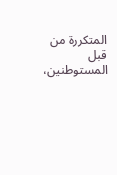المتكررة من قبل المستوطنين،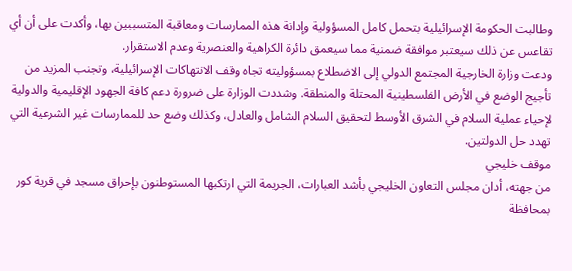وطالبت الحكومة الإسرائيلية بتحمل كامل المسؤولية وإدانة هذه الممارسات ومعاقبة المتسببين بها، وأكدت على أن أي تقاعس عن ذلك سيعتبر موافقة ضمنية مما سيعمق دائرة الكراهية والعنصرية وعدم الاستقرار.
ودعت وزارة الخارجية المجتمع الدولي إلى الاضطلاع بمسؤوليته تجاه وقف الانتهاكات الإسرائيلية، وتجنب المزيد من تأجيج الوضع في الأرض الفلسطينية المحتلة والمنطقة. وشددت الوزارة على ضرورة دعم كافة الجهود الإقليمية والدولية لإحياء عملية السلام في الشرق الأوسط لتحقيق السلام الشامل والعادل، وكذلك وضع حد للممارسات غير الشرعية التي تهدد حل الدولتين.
موقف خليجي
من جهته، أدان مجلس التعاون الخليجي بأشد العبارات، الجريمة التي ارتكبها المستوطنون بإحراق مسجد في قرية كور بمحافظة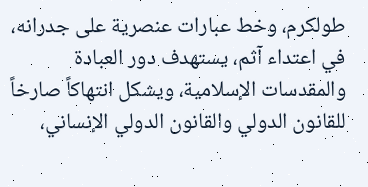طولكرم، وخط عبارات عنصرية على جدرانه، في اعتداء آثم، يستهدف دور العبادة والمقدسات الإسلامية، ويشكل انتهاكاً صارخاً للقانون الدولي والقانون الدولي الإنساني،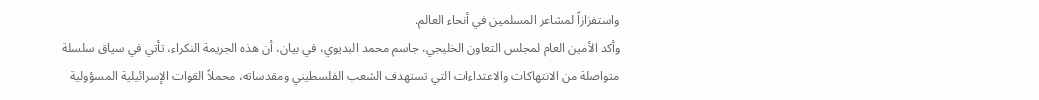واستفزازاً لمشاعر المسلمين في أنحاء العالم.
وأكد الأمين العام لمجلس التعاون الخليجي، جاسم محمد البديوي، في بيان، أن هذه الجريمة النكراء، تأتي في سياق سلسلة متواصلة من الانتهاكات والاعتداءات التي تستهدف الشعب الفلسطيني ومقدساته، محملاً القوات الإسرائيلية المسؤولية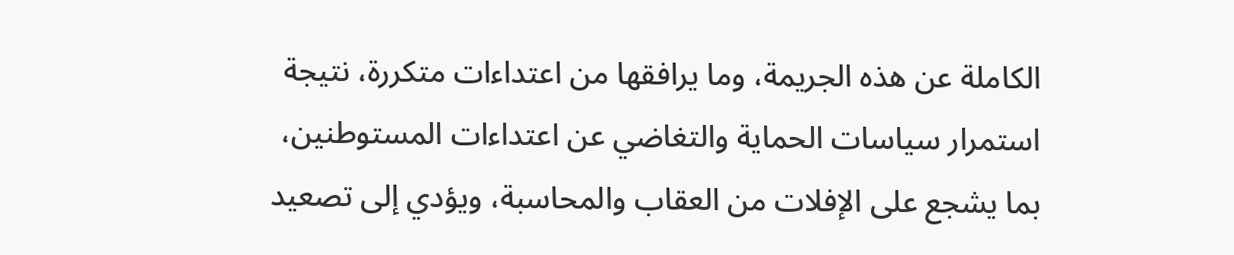الكاملة عن هذه الجريمة، وما يرافقها من اعتداءات متكررة، نتيجة استمرار سياسات الحماية والتغاضي عن اعتداءات المستوطنين، بما يشجع على الإفلات من العقاب والمحاسبة، ويؤدي إلى تصعيد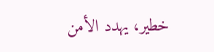خطير، يهدد الأمن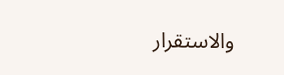والاستقرار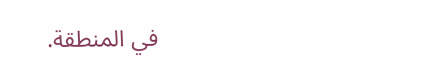في المنطقة.